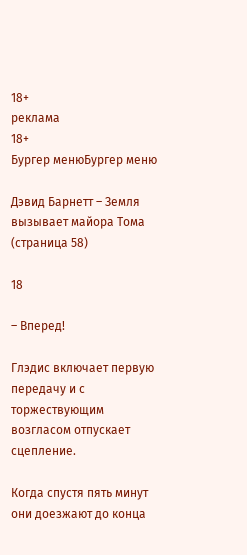18+
реклама
18+
Бургер менюБургер меню

Дэвид Барнетт – Земля вызывает майора Тома (страница 58)

18

– Вперед!

Глэдис включает первую передачу и с торжествующим возгласом отпускает сцепление.

Когда спустя пять минут они доезжают до конца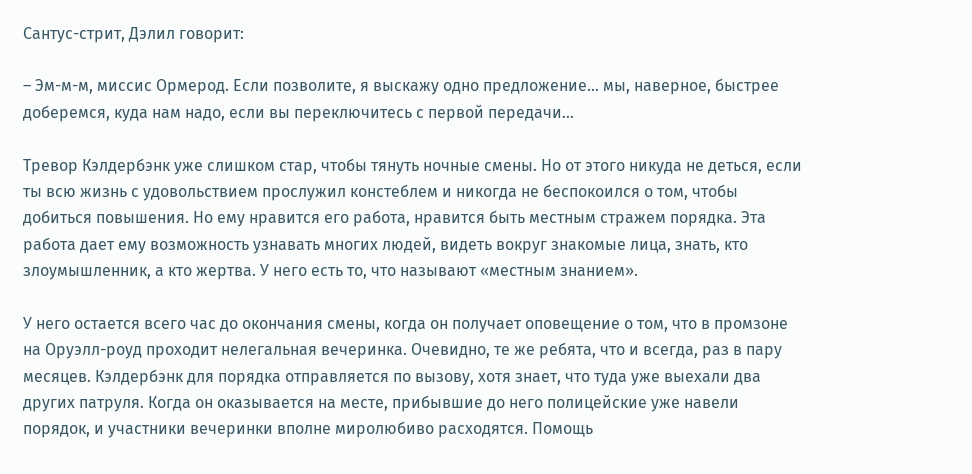Сантус-стрит, Дэлил говорит:

– Эм-м-м, миссис Ормерод. Если позволите, я выскажу одно предложение… мы, наверное, быстрее доберемся, куда нам надо, если вы переключитесь с первой передачи…

Тревор Кэлдербэнк уже слишком стар, чтобы тянуть ночные смены. Но от этого никуда не деться, если ты всю жизнь с удовольствием прослужил констеблем и никогда не беспокоился о том, чтобы добиться повышения. Но ему нравится его работа, нравится быть местным стражем порядка. Эта работа дает ему возможность узнавать многих людей, видеть вокруг знакомые лица, знать, кто злоумышленник, а кто жертва. У него есть то, что называют «местным знанием».

У него остается всего час до окончания смены, когда он получает оповещение о том, что в промзоне на Оруэлл-роуд проходит нелегальная вечеринка. Очевидно, те же ребята, что и всегда, раз в пару месяцев. Кэлдербэнк для порядка отправляется по вызову, хотя знает, что туда уже выехали два других патруля. Когда он оказывается на месте, прибывшие до него полицейские уже навели порядок, и участники вечеринки вполне миролюбиво расходятся. Помощь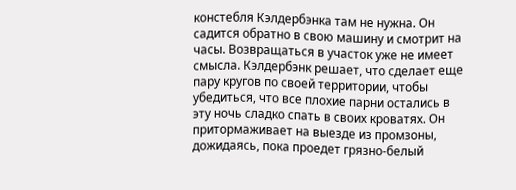констебля Кэлдербэнка там не нужна. Он садится обратно в свою машину и смотрит на часы. Возвращаться в участок уже не имеет смысла. Кэлдербэнк решает, что сделает еще пару кругов по своей территории, чтобы убедиться, что все плохие парни остались в эту ночь сладко спать в своих кроватях. Он притормаживает на выезде из промзоны, дожидаясь, пока проедет грязно-белый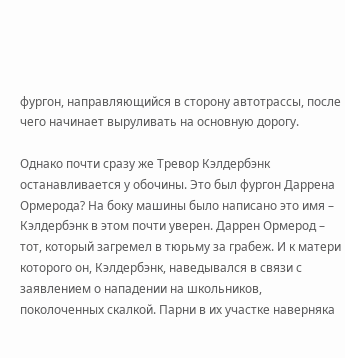фургон, направляющийся в сторону автотрассы, после чего начинает выруливать на основную дорогу.

Однако почти сразу же Тревор Кэлдербэнк останавливается у обочины. Это был фургон Даррена Ормерода? На боку машины было написано это имя – Кэлдербэнк в этом почти уверен. Даррен Ормерод – тот, который загремел в тюрьму за грабеж. И к матери которого он, Кэлдербэнк, наведывался в связи с заявлением о нападении на школьников, поколоченных скалкой. Парни в их участке наверняка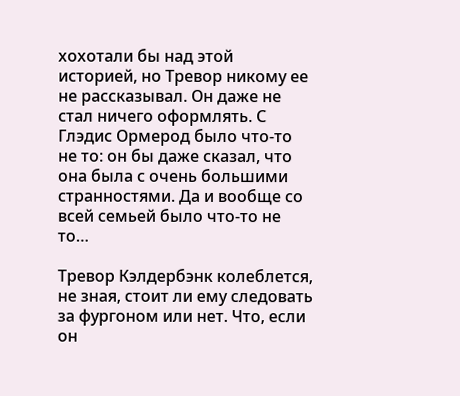хохотали бы над этой историей, но Тревор никому ее не рассказывал. Он даже не стал ничего оформлять. С Глэдис Ормерод было что-то не то: он бы даже сказал, что она была с очень большими странностями. Да и вообще со всей семьей было что-то не то…

Тревор Кэлдербэнк колеблется, не зная, стоит ли ему следовать за фургоном или нет. Что, если он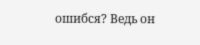ошибся? Ведь он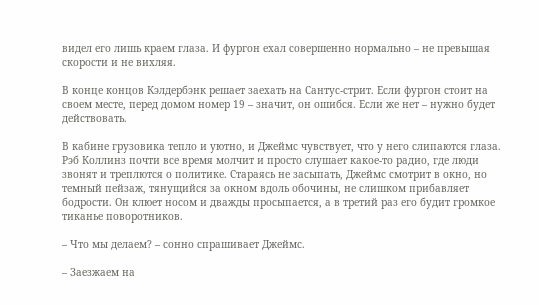видел его лишь краем глаза. И фургон ехал совершенно нормально – не превышая скорости и не вихляя.

В конце концов Кэлдербэнк решает заехать на Сантус-стрит. Если фургон стоит на своем месте, перед домом номер 19 – значит, он ошибся. Если же нет – нужно будет действовать.

В кабине грузовика тепло и уютно, и Джеймс чувствует, что у него слипаются глаза. Рэб Коллинз почти все время молчит и просто слушает какое-то радио, где люди звонят и треплются о политике. Стараясь не засыпать, Джеймс смотрит в окно, но темный пейзаж, тянущийся за окном вдоль обочины, не слишком прибавляет бодрости. Он клюет носом и дважды просыпается, а в третий раз его будит громкое тиканье поворотников.

– Что мы делаем? – сонно спрашивает Джеймс.

– Заезжаем на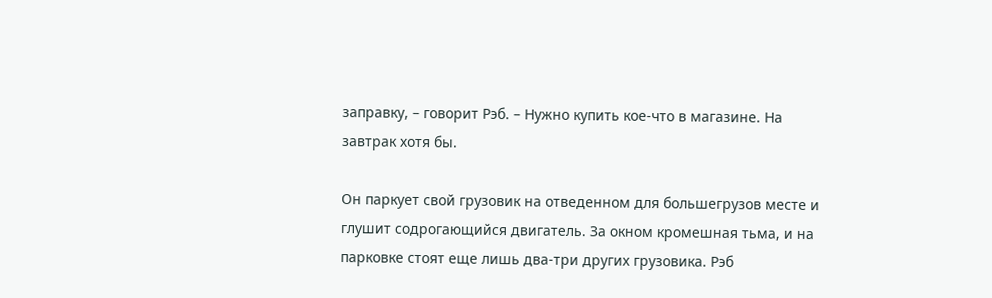заправку, – говорит Рэб. – Нужно купить кое-что в магазине. На завтрак хотя бы.

Он паркует свой грузовик на отведенном для большегрузов месте и глушит содрогающийся двигатель. За окном кромешная тьма, и на парковке стоят еще лишь два-три других грузовика. Рэб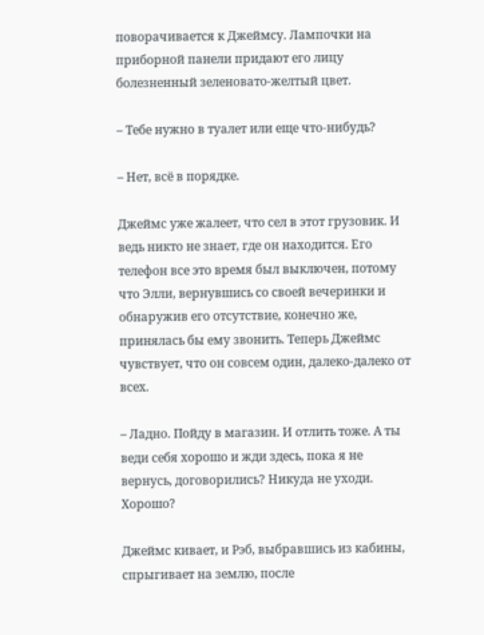поворачивается к Джеймсу. Лампочки на приборной панели придают его лицу болезненный зеленовато-желтый цвет.

– Тебе нужно в туалет или еще что-нибудь?

– Нет, всё в порядке.

Джеймс уже жалеет, что сел в этот грузовик. И ведь никто не знает, где он находится. Его телефон все это время был выключен, потому что Элли, вернувшись со своей вечеринки и обнаружив его отсутствие, конечно же, принялась бы ему звонить. Теперь Джеймс чувствует, что он совсем один, далеко-далеко от всех.

– Ладно. Пойду в магазин. И отлить тоже. А ты веди себя хорошо и жди здесь, пока я не вернусь, договорились? Никуда не уходи. Хорошо?

Джеймс кивает, и Рэб, выбравшись из кабины, спрыгивает на землю, после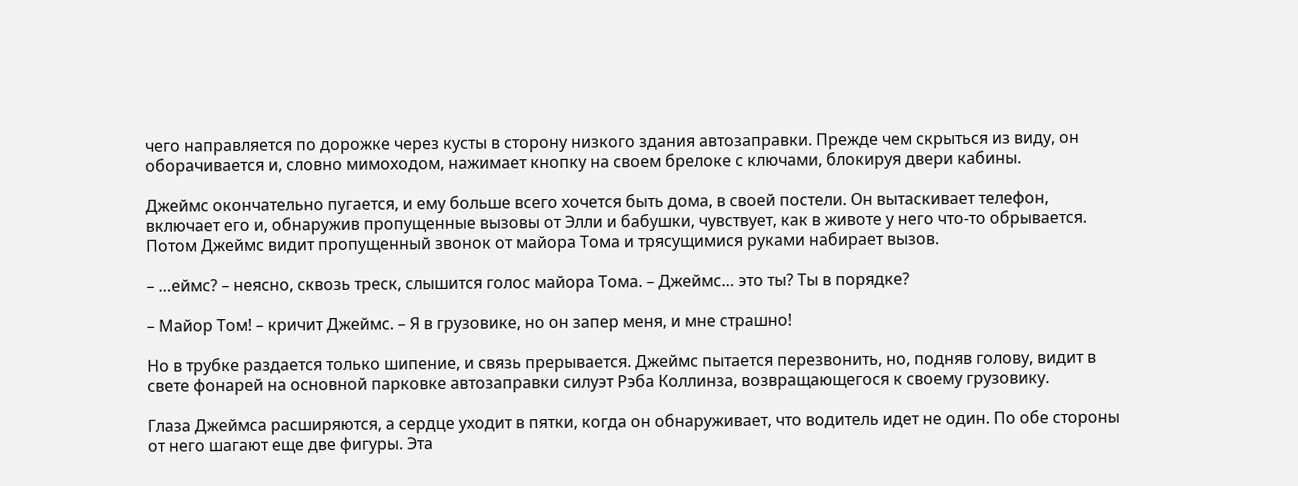чего направляется по дорожке через кусты в сторону низкого здания автозаправки. Прежде чем скрыться из виду, он оборачивается и, словно мимоходом, нажимает кнопку на своем брелоке с ключами, блокируя двери кабины.

Джеймс окончательно пугается, и ему больше всего хочется быть дома, в своей постели. Он вытаскивает телефон, включает его и, обнаружив пропущенные вызовы от Элли и бабушки, чувствует, как в животе у него что-то обрывается. Потом Джеймс видит пропущенный звонок от майора Тома и трясущимися руками набирает вызов.

– …еймс? – неясно, сквозь треск, слышится голос майора Тома. – Джеймс… это ты? Ты в порядке?

– Майор Том! – кричит Джеймс. – Я в грузовике, но он запер меня, и мне страшно!

Но в трубке раздается только шипение, и связь прерывается. Джеймс пытается перезвонить, но, подняв голову, видит в свете фонарей на основной парковке автозаправки силуэт Рэба Коллинза, возвращающегося к своему грузовику.

Глаза Джеймса расширяются, а сердце уходит в пятки, когда он обнаруживает, что водитель идет не один. По обе стороны от него шагают еще две фигуры. Эта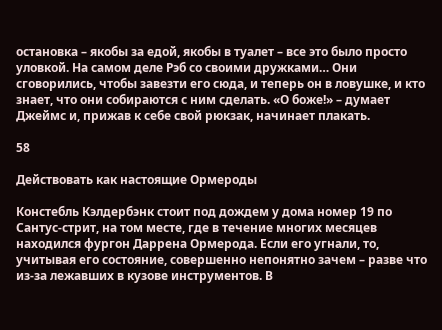остановка – якобы за едой, якобы в туалет – все это было просто уловкой. На самом деле Рэб со своими дружками… Они сговорились, чтобы завезти его сюда, и теперь он в ловушке, и кто знает, что они собираются с ним сделать. «О боже!» – думает Джеймс и, прижав к себе свой рюкзак, начинает плакать.

58

Действовать как настоящие Ормероды

Констебль Кэлдербэнк стоит под дождем у дома номер 19 по Сантус-стрит, на том месте, где в течение многих месяцев находился фургон Даррена Ормерода. Если его угнали, то, учитывая его состояние, совершенно непонятно зачем – разве что из-за лежавших в кузове инструментов. В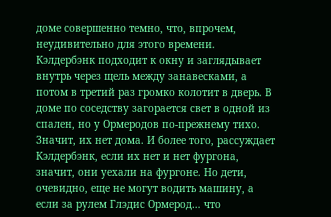доме совершенно темно, что, впрочем, неудивительно для этого времени. Кэлдербэнк подходит к окну и заглядывает внутрь через щель между занавесками, а потом в третий раз громко колотит в дверь. В доме по соседству загорается свет в одной из спален, но у Ормеродов по-прежнему тихо. Значит, их нет дома. И более того, рассуждает Кэлдербэнк, если их нет и нет фургона, значит, они уехали на фургоне. Но дети, очевидно, еще не могут водить машину, а если за рулем Глэдис Ормерод… что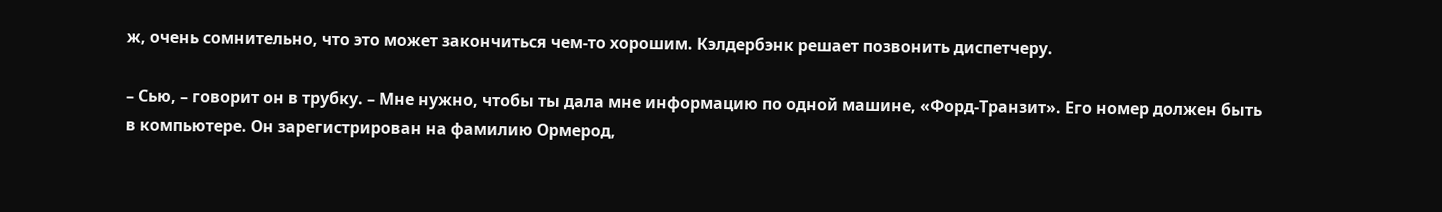ж, очень сомнительно, что это может закончиться чем-то хорошим. Кэлдербэнк решает позвонить диспетчеру.

– Сью, – говорит он в трубку. – Мне нужно, чтобы ты дала мне информацию по одной машине, «Форд-Транзит». Его номер должен быть в компьютере. Он зарегистрирован на фамилию Ормерод,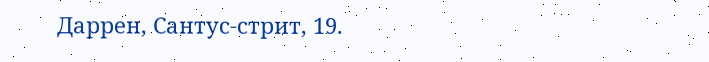Даррен, Сантус-стрит, 19.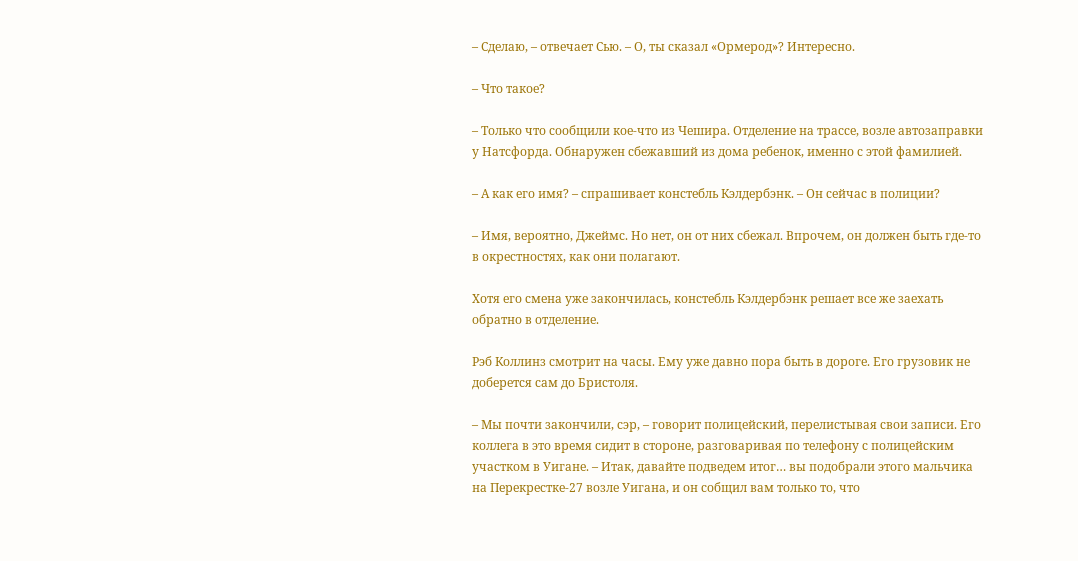– Сделаю, – отвечает Сью. – О, ты сказал «Ормерод»? Интересно.

– Что такое?

– Только что сообщили кое-что из Чешира. Отделение на трассе, возле автозаправки у Натсфорда. Обнаружен сбежавший из дома ребенок, именно с этой фамилией.

– А как его имя? – спрашивает констебль Кэлдербэнк. – Он сейчас в полиции?

– Имя, вероятно, Джеймс. Но нет, он от них сбежал. Впрочем, он должен быть где-то в окрестностях, как они полагают.

Хотя его смена уже закончилась, констебль Кэлдербэнк решает все же заехать обратно в отделение.

Рэб Коллинз смотрит на часы. Ему уже давно пора быть в дороге. Его грузовик не доберется сам до Бристоля.

– Мы почти закончили, сэр, – говорит полицейский, перелистывая свои записи. Его коллега в это время сидит в стороне, разговаривая по телефону с полицейским участком в Уигане. – Итак, давайте подведем итог… вы подобрали этого мальчика на Перекрестке-27 возле Уигана, и он собщил вам только то, что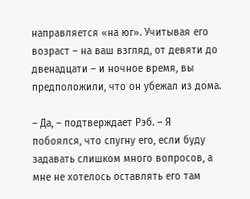направляется «на юг». Учитывая его возраст – на ваш взгляд, от девяти до двенадцати – и ночное время, вы предположили, что он убежал из дома.

– Да, – подтверждает Рэб. – Я побоялся, что спугну его, если буду задавать слишком много вопросов, а мне не хотелось оставлять его там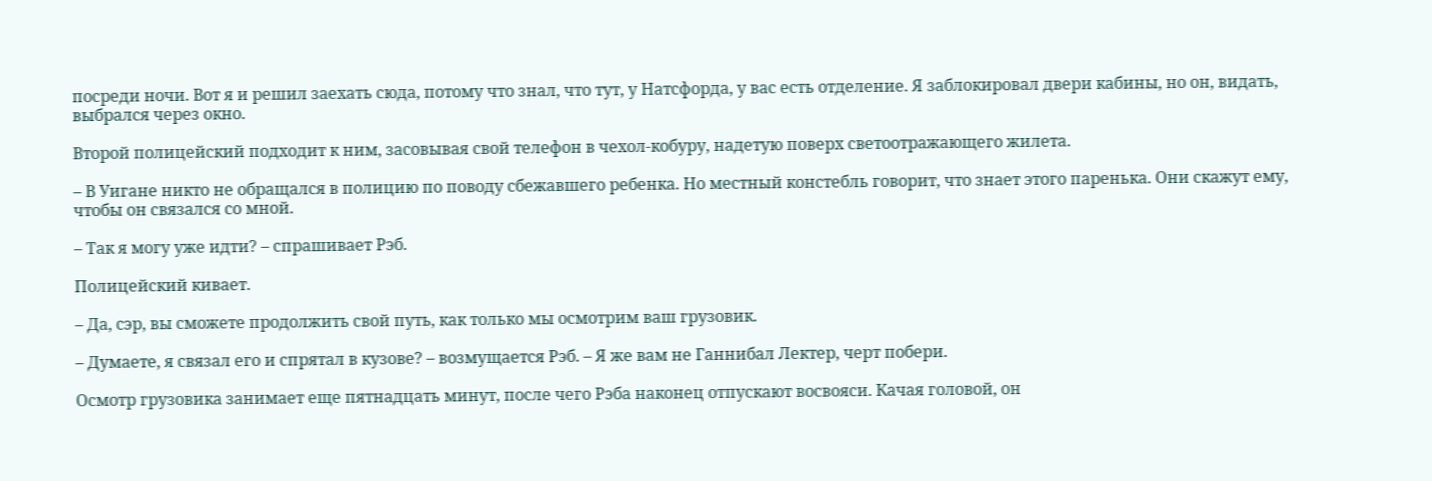посреди ночи. Вот я и решил заехать сюда, потому что знал, что тут, у Натсфорда, у вас есть отделение. Я заблокировал двери кабины, но он, видать, выбрался через окно.

Второй полицейский подходит к ним, засовывая свой телефон в чехол-кобуру, надетую поверх светоотражающего жилета.

– В Уигане никто не обращался в полицию по поводу сбежавшего ребенка. Но местный констебль говорит, что знает этого паренька. Они скажут ему, чтобы он связался со мной.

– Так я могу уже идти? – спрашивает Рэб.

Полицейский кивает.

– Да, сэр, вы сможете продолжить свой путь, как только мы осмотрим ваш грузовик.

– Думаете, я связал его и спрятал в кузове? – возмущается Рэб. – Я же вам не Ганнибал Лектер, черт побери.

Осмотр грузовика занимает еще пятнадцать минут, после чего Рэба наконец отпускают восвояси. Качая головой, он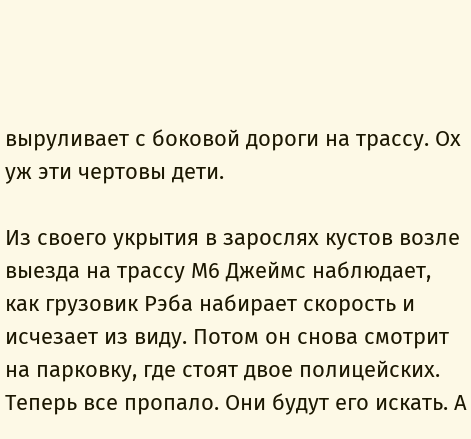выруливает с боковой дороги на трассу. Ох уж эти чертовы дети.

Из своего укрытия в зарослях кустов возле выезда на трассу М6 Джеймс наблюдает, как грузовик Рэба набирает скорость и исчезает из виду. Потом он снова смотрит на парковку, где стоят двое полицейских. Теперь все пропало. Они будут его искать. А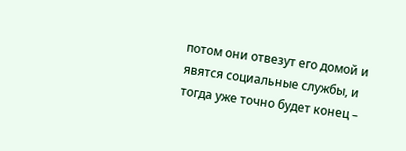потом они отвезут его домой и явятся социальные службы, и тогда уже точно будет конец –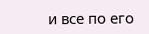и все по его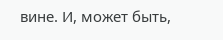вине. И, может быть,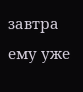завтра ему уже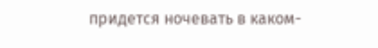придется ночевать в каком-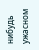нибудь ужасном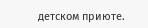детском приюте.